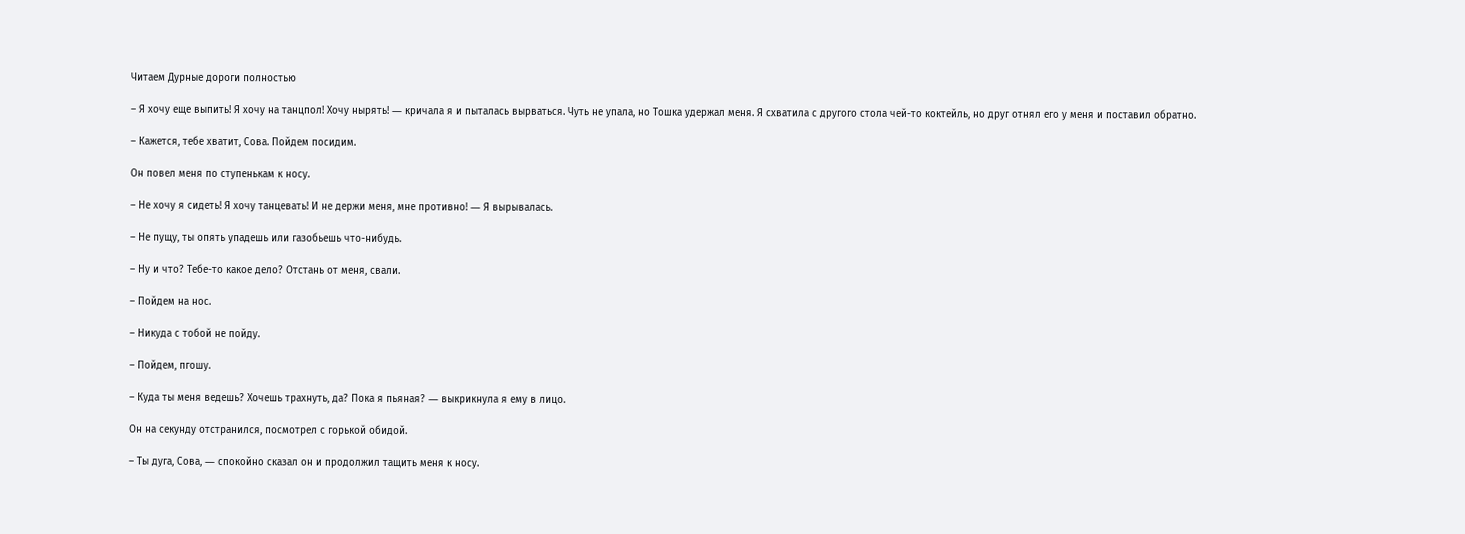Читаем Дурные дороги полностью

– Я хочу еще выпить! Я хочу на танцпол! Хочу нырять! ― кричала я и пыталась вырваться. Чуть не упала, но Тошка удержал меня. Я схватила с другого стола чей-то коктейль, но друг отнял его у меня и поставил обратно.

– Кажется, тебе хватит, Сова. Пойдем посидим.

Он повел меня по ступенькам к носу.

– Не хочу я сидеть! Я хочу танцевать! И не держи меня, мне противно! ― Я вырывалась.

– Не пущу, ты опять упадешь или газобьешь что-нибудь.

– Ну и что? Тебе-то какое дело? Отстань от меня, свали.

– Пойдем на нос.

– Никуда с тобой не пойду.

– Пойдем, пгошу.

– Куда ты меня ведешь? Хочешь трахнуть, да? Пока я пьяная? ― выкрикнула я ему в лицо.

Он на секунду отстранился, посмотрел с горькой обидой.

– Ты дуга, Сова, ― спокойно сказал он и продолжил тащить меня к носу.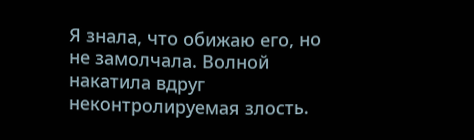Я знала, что обижаю его, но не замолчала. Волной накатила вдруг неконтролируемая злость.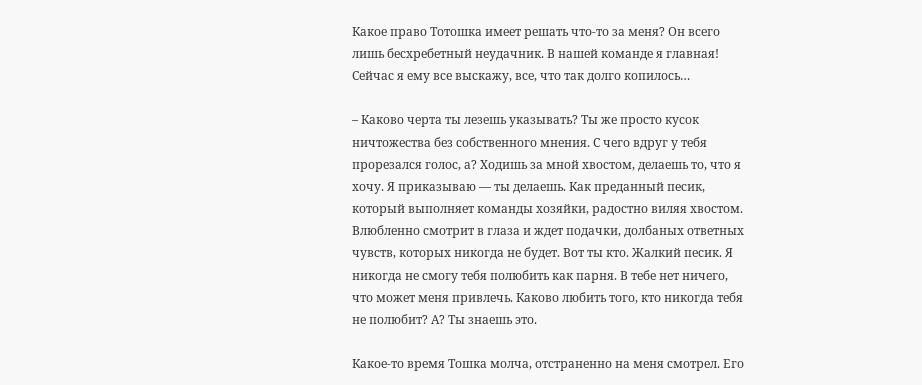Какое право Тотошка имеет решать что-то за меня? Он всего лишь бесхребетный неудачник. В нашей команде я главная! Сейчас я ему все выскажу, все, что так долго копилось…

– Каково черта ты лезешь указывать? Ты же просто кусок ничтожества без собственного мнения. С чего вдруг у тебя прорезался голос, а? Ходишь за мной хвостом, делаешь то, что я хочу. Я приказываю ― ты делаешь. Как преданный песик, который выполняет команды хозяйки, радостно виляя хвостом. Влюбленно смотрит в глаза и ждет подачки, долбаных ответных чувств, которых никогда не будет. Вот ты кто. Жалкий песик. Я никогда не смогу тебя полюбить как парня. В тебе нет ничего, что может меня привлечь. Каково любить того, кто никогда тебя не полюбит? А? Ты знаешь это.

Какое-то время Тошка молча, отстраненно на меня смотрел. Его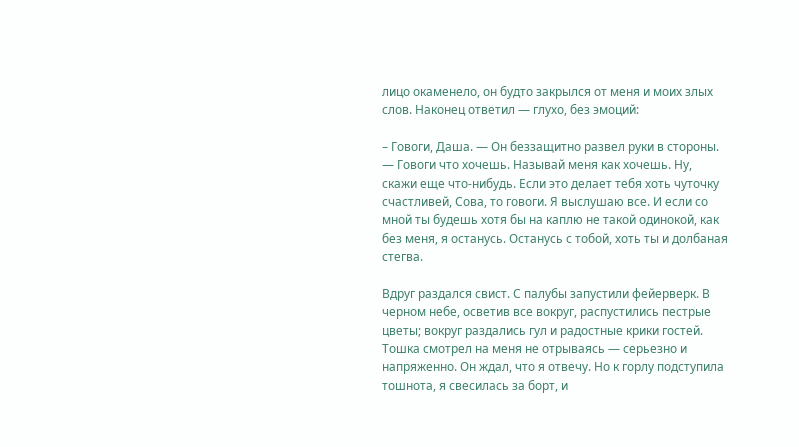лицо окаменело, он будто закрылся от меня и моих злых слов. Наконец ответил ― глухо, без эмоций:

– Говоги, Даша. ― Он беззащитно развел руки в стороны. ― Говоги что хочешь. Называй меня как хочешь. Ну, скажи еще что-нибудь. Если это делает тебя хоть чуточку счастливей, Сова, то говоги. Я выслушаю все. И если со мной ты будешь хотя бы на каплю не такой одинокой, как без меня, я останусь. Останусь с тобой, хоть ты и долбаная стегва.

Вдруг раздался свист. С палубы запустили фейерверк. В черном небе, осветив все вокруг, распустились пестрые цветы; вокруг раздались гул и радостные крики гостей. Тошка смотрел на меня не отрываясь ― серьезно и напряженно. Он ждал, что я отвечу. Но к горлу подступила тошнота, я свесилась за борт, и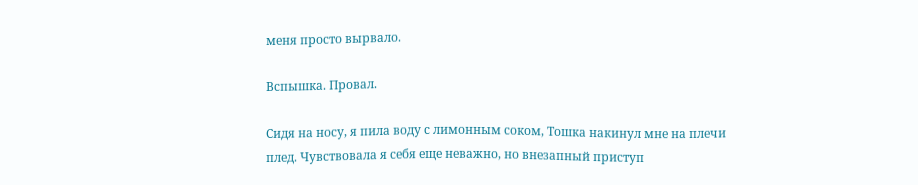меня просто вырвало.

Вспышка. Провал.

Сидя на носу, я пила воду с лимонным соком, Тошка накинул мне на плечи плед. Чувствовала я себя еще неважно, но внезапный приступ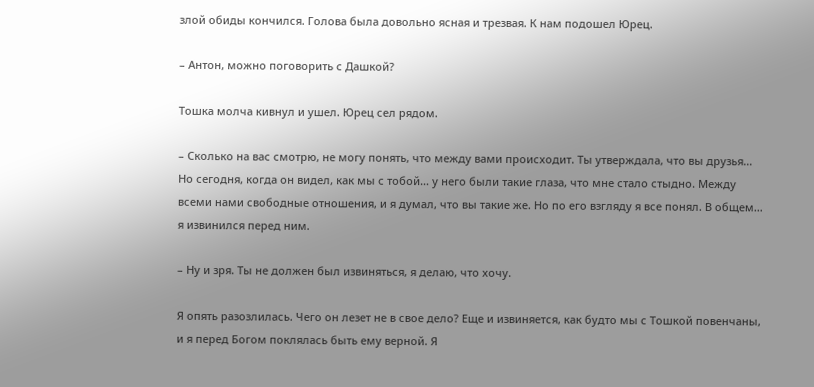злой обиды кончился. Голова была довольно ясная и трезвая. К нам подошел Юрец.

– Антон, можно поговорить с Дашкой?

Тошка молча кивнул и ушел. Юрец сел рядом.

– Сколько на вас смотрю, не могу понять, что между вами происходит. Ты утверждала, что вы друзья… Но сегодня, когда он видел, как мы с тобой… у него были такие глаза, что мне стало стыдно. Между всеми нами свободные отношения, и я думал, что вы такие же. Но по его взгляду я все понял. В общем… я извинился перед ним.

– Ну и зря. Ты не должен был извиняться, я делаю, что хочу.

Я опять разозлилась. Чего он лезет не в свое дело? Еще и извиняется, как будто мы с Тошкой повенчаны, и я перед Богом поклялась быть ему верной. Я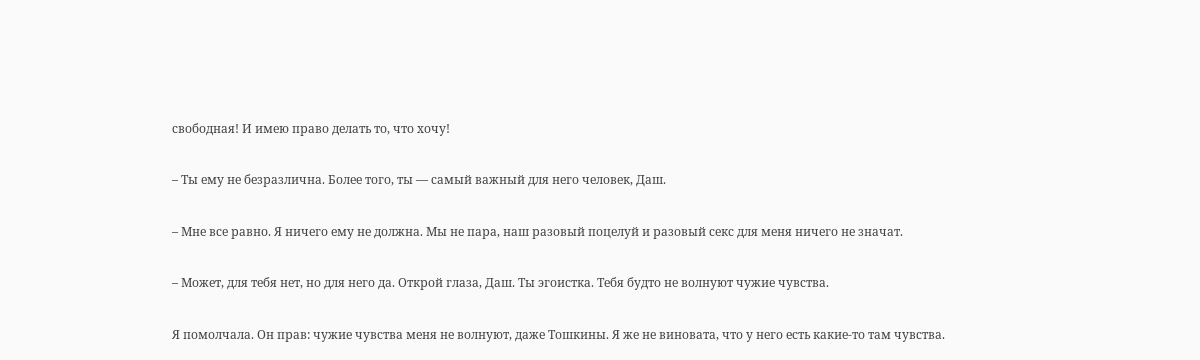свободная! И имею право делать то, что хочу!

– Ты ему не безразлична. Более того, ты ― самый важный для него человек, Даш.

– Мне все равно. Я ничего ему не должна. Мы не пара, наш разовый поцелуй и разовый секс для меня ничего не значат.

– Может, для тебя нет, но для него да. Открой глаза, Даш. Ты эгоистка. Тебя будто не волнуют чужие чувства.

Я помолчала. Он прав: чужие чувства меня не волнуют, даже Тошкины. Я же не виновата, что у него есть какие-то там чувства.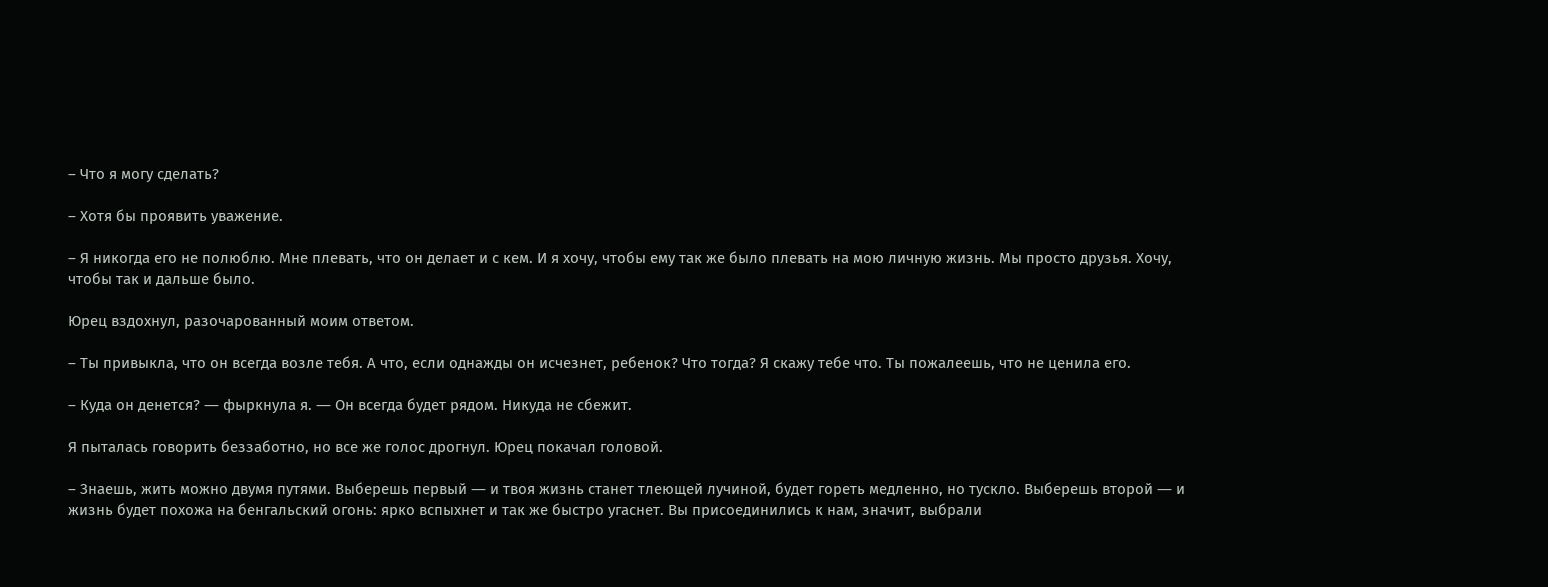– Что я могу сделать?

– Хотя бы проявить уважение.

– Я никогда его не полюблю. Мне плевать, что он делает и с кем. И я хочу, чтобы ему так же было плевать на мою личную жизнь. Мы просто друзья. Хочу, чтобы так и дальше было.

Юрец вздохнул, разочарованный моим ответом.

– Ты привыкла, что он всегда возле тебя. А что, если однажды он исчезнет, ребенок? Что тогда? Я скажу тебе что. Ты пожалеешь, что не ценила его.

– Куда он денется? ― фыркнула я. ― Он всегда будет рядом. Никуда не сбежит.

Я пыталась говорить беззаботно, но все же голос дрогнул. Юрец покачал головой.

– Знаешь, жить можно двумя путями. Выберешь первый ― и твоя жизнь станет тлеющей лучиной, будет гореть медленно, но тускло. Выберешь второй ― и жизнь будет похожа на бенгальский огонь: ярко вспыхнет и так же быстро угаснет. Вы присоединились к нам, значит, выбрали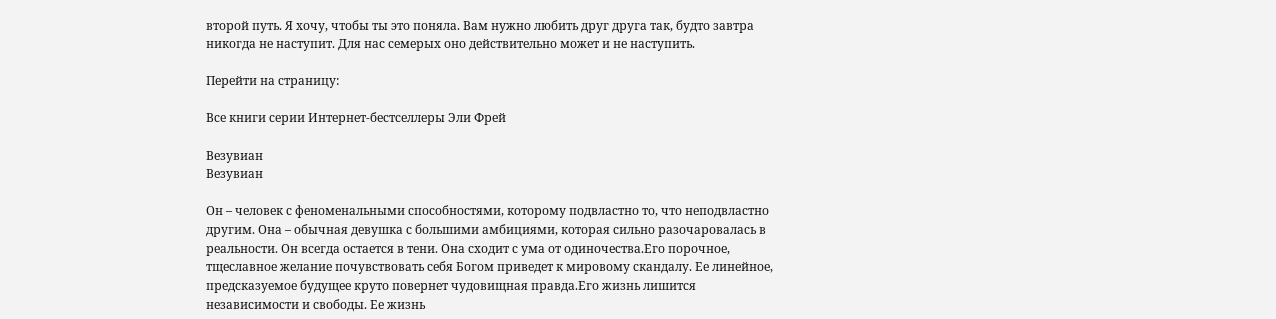второй путь. Я хочу, чтобы ты это поняла. Вам нужно любить друг друга так, будто завтра никогда не наступит. Для нас семерых оно действительно может и не наступить.

Перейти на страницу:

Все книги серии Интернет-бестселлеры Эли Фрей

Везувиан
Везувиан

Он – человек с феноменальными способностями, которому подвластно то, что неподвластно другим. Она – обычная девушка с большими амбициями, которая сильно разочаровалась в реальности. Он всегда остается в тени. Она сходит с ума от одиночества.Его порочное, тщеславное желание почувствовать себя Богом приведет к мировому скандалу. Ее линейное, предсказуемое будущее круто повернет чудовищная правда.Его жизнь лишится независимости и свободы. Ее жизнь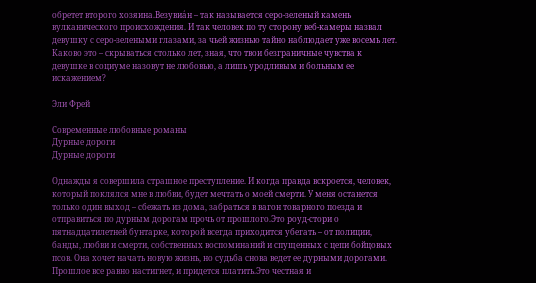обретет второго хозяина.Везувиа́н – так называется серо-зеленый камень вулканического происхождения. И так человек по ту сторону веб-камеры назвал девушку с серо-зелеными глазами, за чьей жизнью тайно наблюдает уже восемь лет. Каково это – скрываться столько лет, зная, что твои безграничные чувства к девушке в социуме назовут не любовью, а лишь уродливым и больным ее искажением?

Эли Фрей

Современные любовные романы
Дурные дороги
Дурные дороги

Однажды я совершила страшное преступление. И когда правда вскроется, человек, который поклялся мне в любви, будет мечтать о моей смерти. У меня останется только один выход – сбежать из дома, забраться в вагон товарного поезда и отправиться по дурным дорогам прочь от прошлого.Это роуд-стори о пятнадцатилетней бунтарке, которой всегда приходится убегать – от полиции, банды, любви и смерти, собственных воспоминаний и спущенных с цепи бойцовых псов. Она хочет начать новую жизнь, но судьба снова ведет ее дурными дорогами. Прошлое все равно настигнет, и придется платить.Это честная и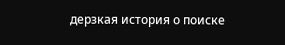дерзкая история о поиске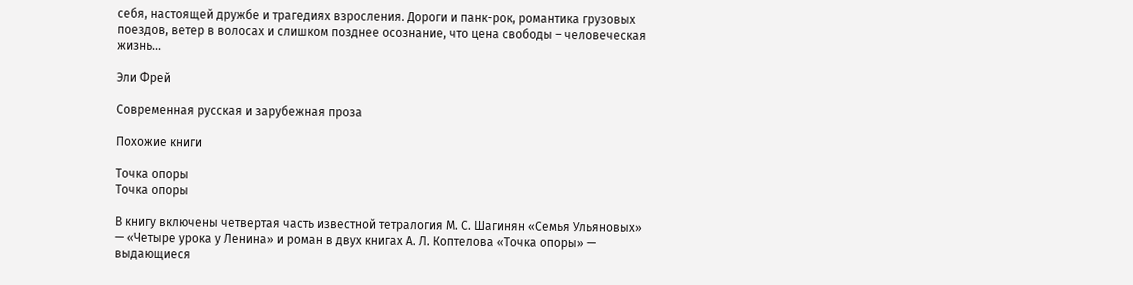себя, настоящей дружбе и трагедиях взросления. Дороги и панк-рок, романтика грузовых поездов, ветер в волосах и слишком позднее осознание, что цена свободы – человеческая жизнь…

Эли Фрей

Современная русская и зарубежная проза

Похожие книги

Точка опоры
Точка опоры

В книгу включены четвертая часть известной тетралогия М. С. Шагинян «Семья Ульяновых» — «Четыре урока у Ленина» и роман в двух книгах А. Л. Коптелова «Точка опоры» — выдающиеся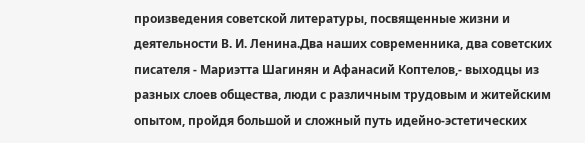произведения советской литературы, посвященные жизни и деятельности В. И. Ленина.Два наших современника, два советских писателя - Мариэтта Шагинян и Афанасий Коптелов,- выходцы из разных слоев общества, люди с различным трудовым и житейским опытом, пройдя большой и сложный путь идейно-эстетических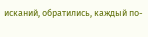исканий, обратились, каждый по-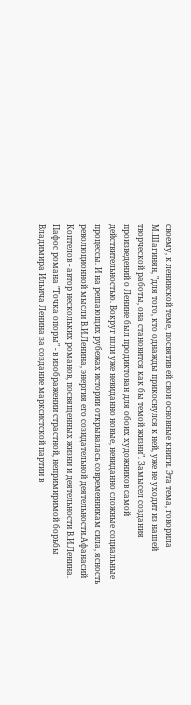своему, к ленинской теме, посвятив ей свои основные книги. Эта тема, говорила М.Шагинян, "для того, кто однажды прикоснулся к ней, уже не уходит из нашей творческой работы, она становится как бы темой жизни". Замысел создания произведений о Ленине был продиктован для обоих художников самой действительностью. Вокруг шли уже невиданно новые, невиданно сложные социальные процессы. И на решающих рубежах истории открывалась современникам сила, ясность революционной мысли В.И.Ленина, энергия его созидательной деятельности.Афанасий Коптелов - автор нескольких романов, посвященных жизни и деятельности В.И.Ленина. Пафос романа "Точка опоры" - в изображении страстной, непримиримой борьбы Владимира Ильича Ленина за создание марксистской партии в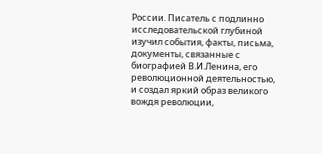России. Писатель с подлинно исследовательской глубиной изучил события, факты, письма, документы, связанные с биографией В.И.Ленина, его революционной деятельностью, и создал яркий образ великого вождя революции,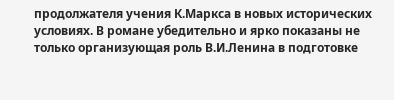продолжателя учения К.Маркса в новых исторических условиях. В романе убедительно и ярко показаны не только организующая роль В.И.Ленина в подготовке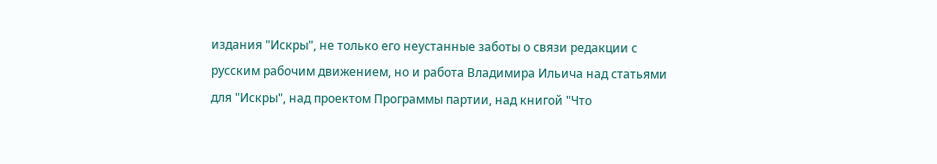издания "Искры", не только его неустанные заботы о связи редакции с русским рабочим движением, но и работа Владимира Ильича над статьями для "Искры", над проектом Программы партии, над книгой "Что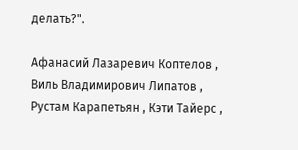делать?".

Афанасий Лазаревич Коптелов , Виль Владимирович Липатов , Рустам Карапетьян , Кэти Тайерс ,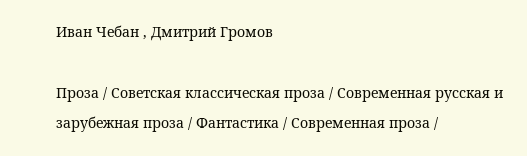Иван Чебан , Дмитрий Громов

Проза / Советская классическая проза / Современная русская и зарубежная проза / Фантастика / Современная проза /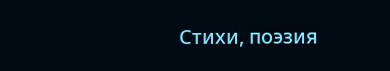Cтихи, поэзия